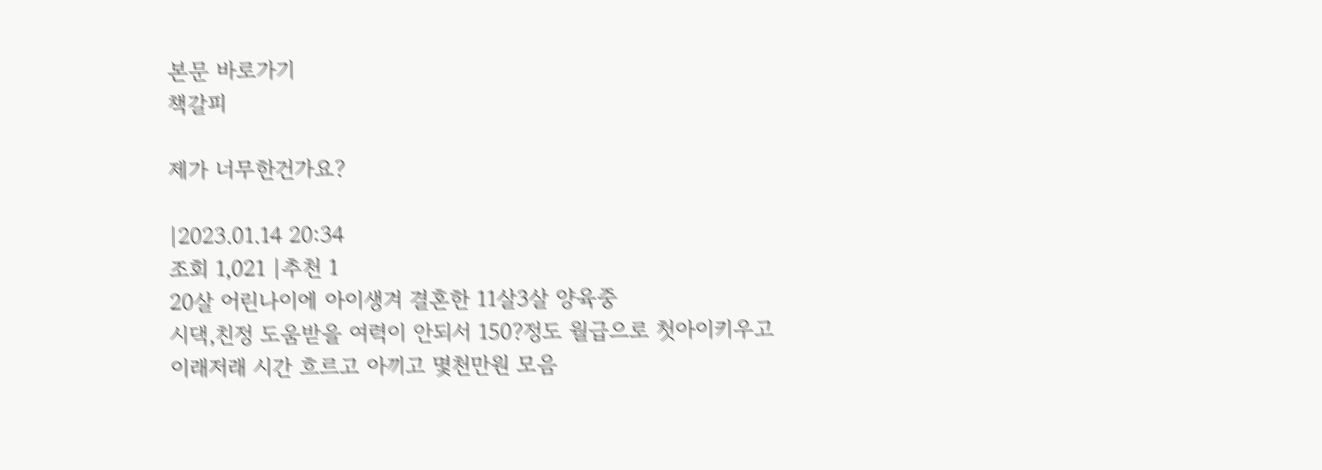본문 바로가기
책갈피

제가 너무한건가요?

|2023.01.14 20:34
조회 1,021 |추천 1
20살 어린나이에 아이생겨 결혼한 11살3살 양육중
시댁,친정 도움받을 여력이 안되서 150?정도 월급으로 첫아이키우고
이래저래 시간 흐르고 아끼고 몇천만원 모음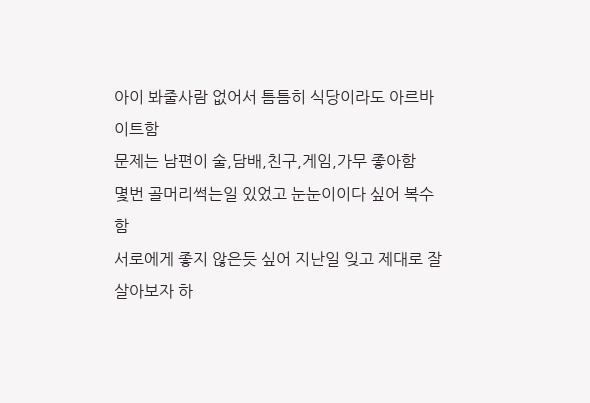아이 봐줄사람 없어서 틈틈히 식당이라도 아르바이트함
문제는 남편이 술,담배,친구,게임,가무 좋아함
몇번 골머리썩는일 있었고 눈눈이이다 싶어 복수함
서로에게 좋지 않은듯 싶어 지난일 잊고 제대로 잘 살아보자 하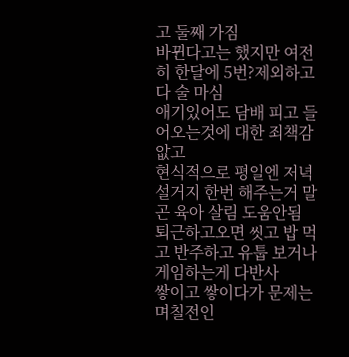고 둘째 가짐
바뀐다고는 했지만 여전히 한달에 5번?제외하고 다 술 마심
애기있어도 담배 피고 들어오는것에 대한 죄책감 앖고
현식적으로 평일엔 저녁설거지 한번 해주는거 말곤 육아 살림 도움안됨
퇴근하고오면 씻고 밥 먹고 반주하고 유툽 보거나 게임하는게 다반사
쌓이고 쌓이다가 문제는 며칠전인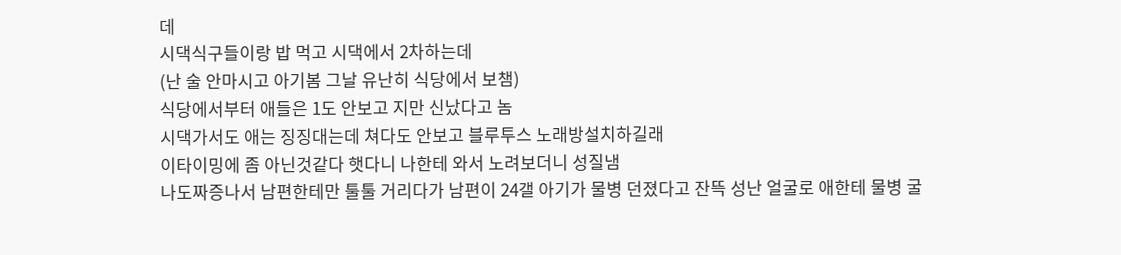데
시댁식구들이랑 밥 먹고 시댁에서 2차하는데
(난 술 안마시고 아기봄 그날 유난히 식당에서 보챔)
식당에서부터 애들은 1도 안보고 지만 신났다고 놈
시댁가서도 애는 징징대는데 쳐다도 안보고 블루투스 노래방설치하길래
이타이밍에 좀 아닌것같다 햇다니 나한테 와서 노려보더니 성질냄
나도짜증나서 남편한테만 툴툴 거리다가 남편이 24갤 아기가 물병 던졌다고 잔뜩 성난 얼굴로 애한테 물병 굴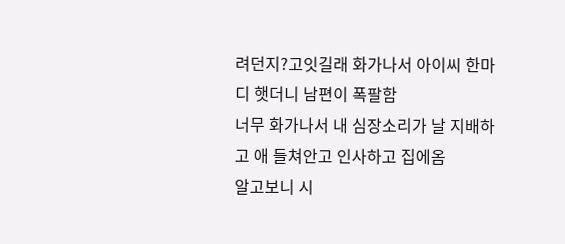려던지?고잇길래 화가나서 아이씨 한마디 햇더니 남편이 폭팔함
너무 화가나서 내 심장소리가 날 지배하고 애 들쳐안고 인사하고 집에옴
알고보니 시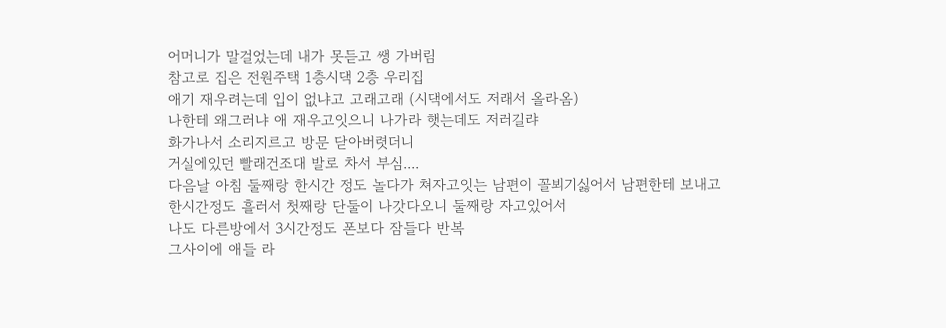어머니가 말걸었는데 내가 못듣고 쌩 가버림
참고로 집은 전원주택 1층시댁 2층 우리집
애기 재우려는데 입이 없냐고 고래고래 (시댁에서도 저래서 올라옴)
나한테 왜그러냐 애 재우고잇으니 나가라 햇는데도 저러길랴
화가나서 소리지르고 방문 닫아버렷더니
거실에있던 빨래건조대 발로 차서 부심....
다음날 아침 둘째랑 한시간 정도 놀다가 쳐자고잇는 남편이 꼴뵈기싫어서 남편한테 보내고 한시간정도 흘러서 첫째랑 단둘이 나갓다오니 둘째랑 자고있어서
나도 다른방에서 3시간정도 폰보다 잠들다 반복
그사이에 애들 라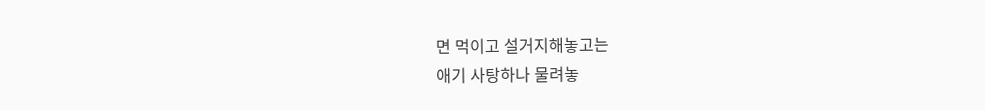면 먹이고 설거지해놓고는
애기 사탕하나 물려놓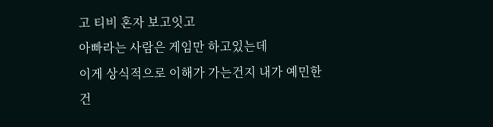고 티비 혼자 보고잇고
아빠라는 사람은 게임만 하고있는데
이게 상식적으로 이해가 가는건지 내가 예민한건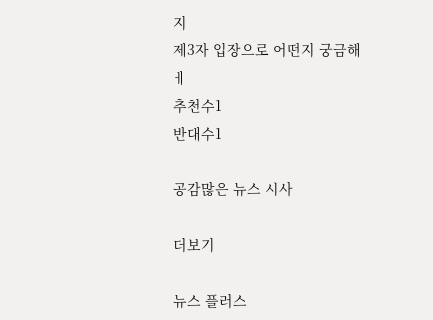지
제3자 입장으로 어떤지 궁금해ㅔ
추천수1
반대수1

공감많은 뉴스 시사

더보기

뉴스 플러스